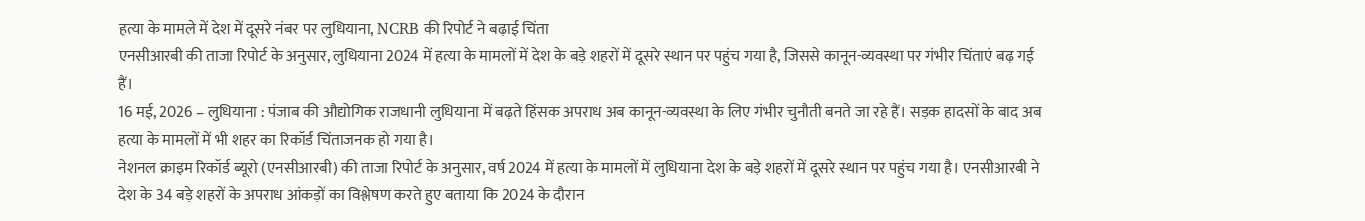हत्या के मामले में देश में दूसरे नंबर पर लुधियाना, NCRB की रिपोर्ट ने बढ़ाई चिंता
एनसीआरबी की ताजा रिपोर्ट के अनुसार, लुधियाना 2024 में हत्या के मामलों में देश के बड़े शहरों में दूसरे स्थान पर पहुंच गया है, जिससे कानून-व्यवस्था पर गंभीर चिंताएं बढ़ गई हैं।
16 मई, 2026 – लुधियाना : पंजाब की औद्योगिक राजधानी लुधियाना में बढ़ते हिंसक अपराध अब कानून-व्यवस्था के लिए गंभीर चुनौती बनते जा रहे हैं। सड़क हादसों के बाद अब हत्या के मामलों में भी शहर का रिकॉर्ड चिंताजनक हो गया है।
नेशनल क्राइम रिकॉर्ड ब्यूरो (एनसीआरबी) की ताजा रिपोर्ट के अनुसार, वर्ष 2024 में हत्या के मामलों में लुधियाना देश के बड़े शहरों में दूसरे स्थान पर पहुंच गया है। एनसीआरबी ने देश के 34 बड़े शहरों के अपराध आंकड़ों का विश्लेषण करते हुए बताया कि 2024 के दौरान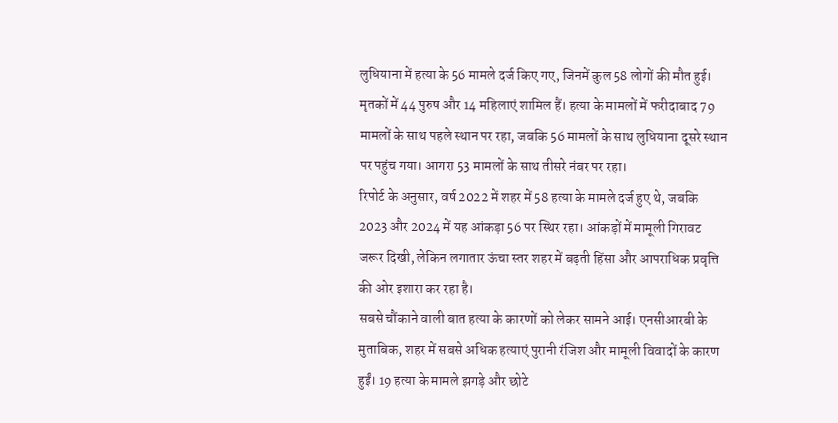लुधियाना में हत्या के 56 मामले दर्ज किए गए, जिनमें कुल 58 लोगों की मौत हुई।
मृतकों में 44 पुरुष और 14 महिलाएं शामिल हैं। हत्या के मामलों में फरीदाबाद 79 मामलों के साथ पहले स्थान पर रहा, जबकि 56 मामलों के साथ लुधियाना दूसरे स्थान पर पहुंच गया। आगरा 53 मामलों के साथ तीसरे नंबर पर रहा।
रिपोर्ट के अनुसार, वर्ष 2022 में शहर में 58 हत्या के मामले दर्ज हुए थे, जबकि 2023 और 2024 में यह आंकड़ा 56 पर स्थिर रहा। आंकड़ों में मामूली गिरावट जरूर दिखी, लेकिन लगातार ऊंचा स्तर शहर में बढ़ती हिंसा और आपराधिक प्रवृत्ति की ओर इशारा कर रहा है।
सबसे चौंकाने वाली बात हत्या के कारणों को लेकर सामने आई। एनसीआरबी के मुताबिक, शहर में सबसे अधिक हत्याएं पुरानी रंजिश और मामूली विवादों के कारण हुईं। 19 हत्या के मामले झगड़े और छोटे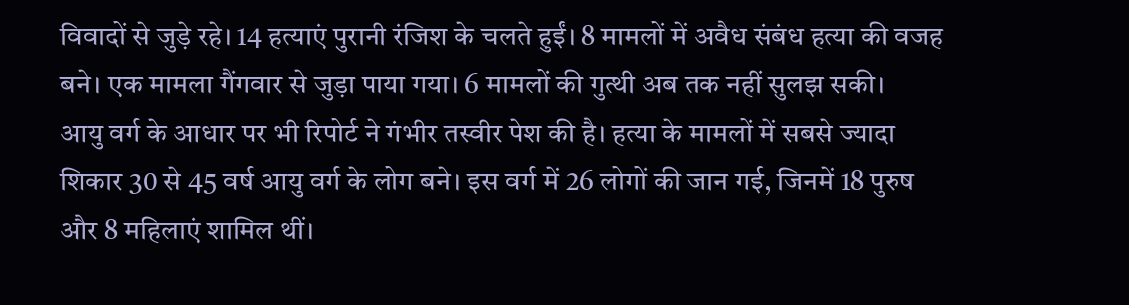विवादों से जुड़े रहे। 14 हत्याएं पुरानी रंजिश के चलते हुईं। 8 मामलों में अवैध संबंध हत्या की वजह बने। एक मामला गैंगवार से जुड़ा पाया गया। 6 मामलों की गुत्थी अब तक नहीं सुलझ सकी।
आयु वर्ग के आधार पर भी रिपोर्ट ने गंभीर तस्वीर पेश की है। हत्या के मामलों में सबसे ज्यादा शिकार 30 से 45 वर्ष आयु वर्ग के लोग बने। इस वर्ग में 26 लोगों की जान गई, जिनमें 18 पुरुष और 8 महिलाएं शामिल थीं।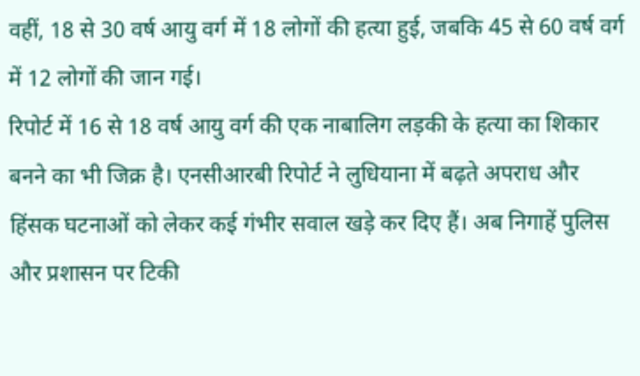वहीं, 18 से 30 वर्ष आयु वर्ग में 18 लोगों की हत्या हुई, जबकि 45 से 60 वर्ष वर्ग में 12 लोगों की जान गई।
रिपोर्ट में 16 से 18 वर्ष आयु वर्ग की एक नाबालिग लड़की के हत्या का शिकार बनने का भी जिक्र है। एनसीआरबी रिपोर्ट ने लुधियाना में बढ़ते अपराध और हिंसक घटनाओं को लेकर कई गंभीर सवाल खड़े कर दिए हैं। अब निगाहें पुलिस और प्रशासन पर टिकी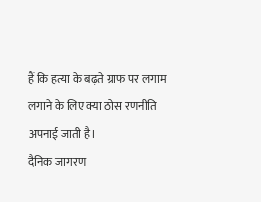हैं कि हत्या के बढ़ते ग्राफ पर लगाम लगाने के लिए क्या ठोस रणनीति अपनाई जाती है।
दैनिक जागरण